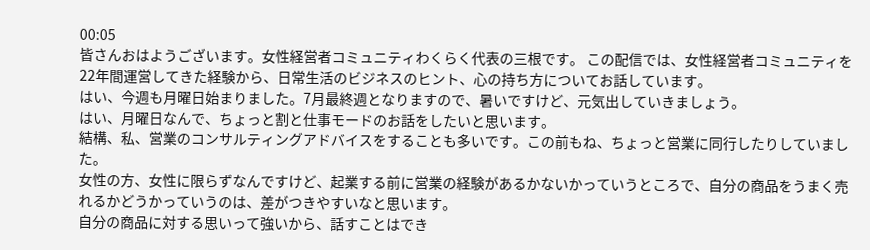00:05
皆さんおはようございます。女性経営者コミュニティわくらく代表の三根です。 この配信では、女性経営者コミュニティを22年間運営してきた経験から、日常生活のビジネスのヒント、心の持ち方についてお話しています。
はい、今週も月曜日始まりました。7月最終週となりますので、暑いですけど、元気出していきましょう。
はい、月曜日なんで、ちょっと割と仕事モードのお話をしたいと思います。
結構、私、営業のコンサルティングアドバイスをすることも多いです。この前もね、ちょっと営業に同行したりしていました。
女性の方、女性に限らずなんですけど、起業する前に営業の経験があるかないかっていうところで、自分の商品をうまく売れるかどうかっていうのは、差がつきやすいなと思います。
自分の商品に対する思いって強いから、話すことはでき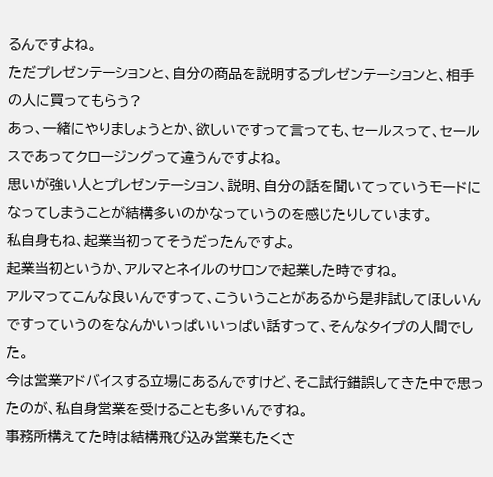るんですよね。
ただプレゼンテーションと、自分の商品を説明するプレゼンテーションと、相手の人に買ってもらう?
あっ、一緒にやりましょうとか、欲しいですって言っても、セールスって、セールスであってクロージングって違うんですよね。
思いが強い人とプレゼンテーション、説明、自分の話を聞いてっていうモードになってしまうことが結構多いのかなっていうのを感じたりしています。
私自身もね、起業当初ってそうだったんですよ。
起業当初というか、アルマとネイルのサロンで起業した時ですね。
アルマってこんな良いんですって、こういうことがあるから是非試してほしいんですっていうのをなんかいっぱいいっぱい話すって、そんなタイプの人間でした。
今は営業アドバイスする立場にあるんですけど、そこ試行錯誤してきた中で思ったのが、私自身営業を受けることも多いんですね。
事務所構えてた時は結構飛び込み営業もたくさ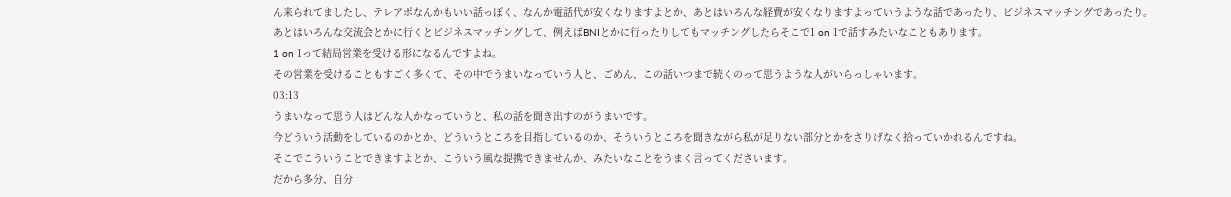ん来られてましたし、テレアポなんかもいい話っぽく、なんか電話代が安くなりますよとか、あとはいろんな経費が安くなりますよっていうような話であったり、ビジネスマッチングであったり。
あとはいろんな交流会とかに行くとビジネスマッチングして、例えばBNIとかに行ったりしてもマッチングしたらそこで1 on 1で話すみたいなこともあります。
1 on 1って結局営業を受ける形になるんですよね。
その営業を受けることもすごく多くて、その中でうまいなっていう人と、ごめん、この話いつまで続くのって思うような人がいらっしゃいます。
03:13
うまいなって思う人はどんな人かなっていうと、私の話を聞き出すのがうまいです。
今どういう活動をしているのかとか、どういうところを目指しているのか、そういうところを聞きながら私が足りない部分とかをさりげなく拾っていかれるんですね。
そこでこういうことできますよとか、こういう風な提携できませんか、みたいなことをうまく言ってくださいます。
だから多分、自分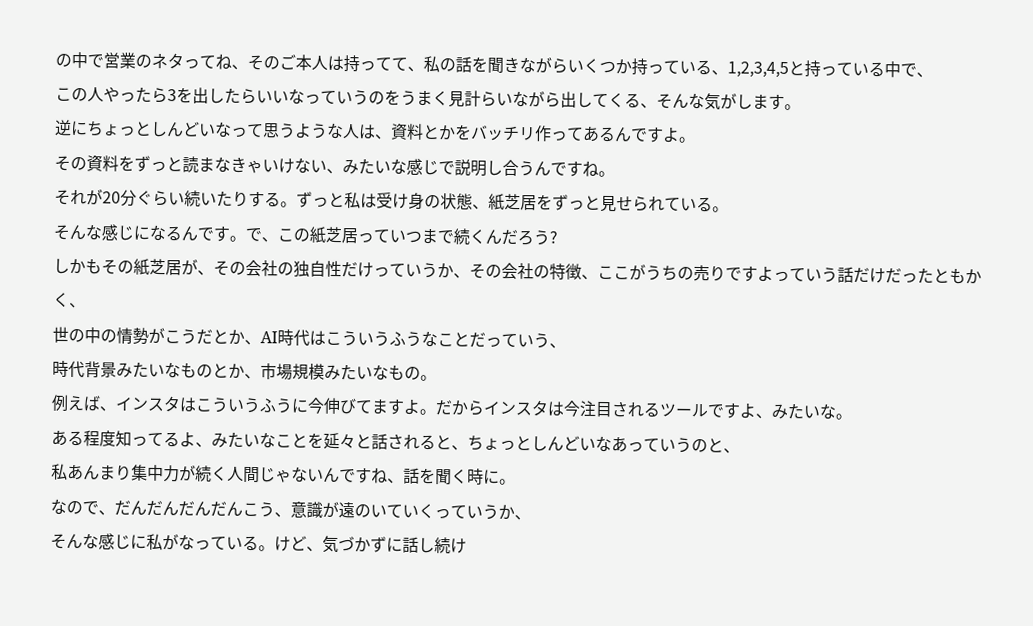の中で営業のネタってね、そのご本人は持ってて、私の話を聞きながらいくつか持っている、1,2,3,4,5と持っている中で、
この人やったら3を出したらいいなっていうのをうまく見計らいながら出してくる、そんな気がします。
逆にちょっとしんどいなって思うような人は、資料とかをバッチリ作ってあるんですよ。
その資料をずっと読まなきゃいけない、みたいな感じで説明し合うんですね。
それが20分ぐらい続いたりする。ずっと私は受け身の状態、紙芝居をずっと見せられている。
そんな感じになるんです。で、この紙芝居っていつまで続くんだろう?
しかもその紙芝居が、その会社の独自性だけっていうか、その会社の特徴、ここがうちの売りですよっていう話だけだったともかく、
世の中の情勢がこうだとか、AI時代はこういうふうなことだっていう、
時代背景みたいなものとか、市場規模みたいなもの。
例えば、インスタはこういうふうに今伸びてますよ。だからインスタは今注目されるツールですよ、みたいな。
ある程度知ってるよ、みたいなことを延々と話されると、ちょっとしんどいなあっていうのと、
私あんまり集中力が続く人間じゃないんですね、話を聞く時に。
なので、だんだんだんだんこう、意識が遠のいていくっていうか、
そんな感じに私がなっている。けど、気づかずに話し続け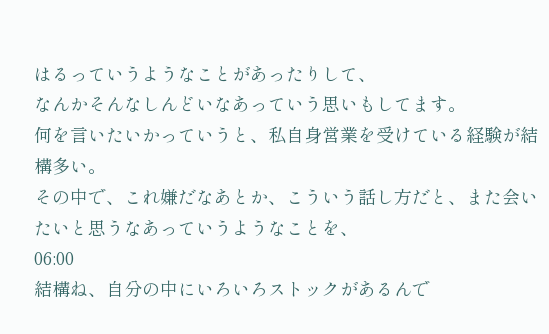はるっていうようなことがあったりして、
なんかそんなしんどいなあっていう思いもしてます。
何を言いたいかっていうと、私自身営業を受けている経験が結構多い。
その中で、これ嫌だなあとか、こういう話し方だと、また会いたいと思うなあっていうようなことを、
06:00
結構ね、自分の中にいろいろストックがあるんで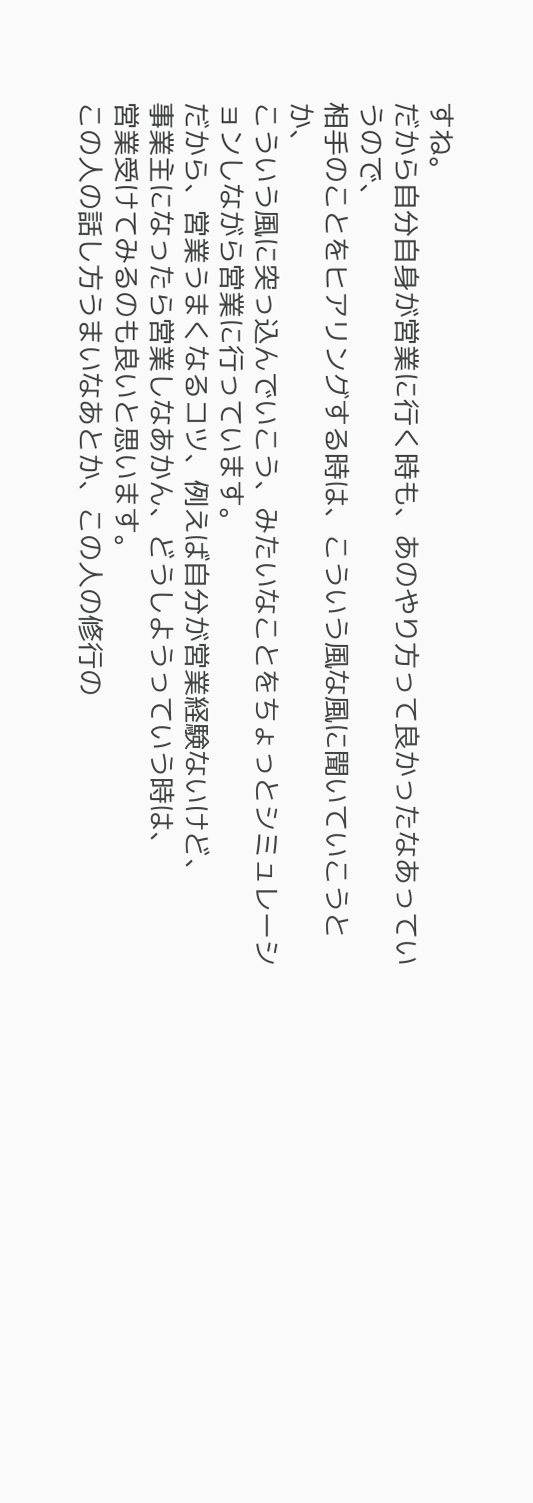すね。
だから自分自身が営業に行く時も、あのやり方って良かったなあっていうので、
相手のことをヒアリングする時は、こういう風な風に聞いていこうとか、
こういう風に突っ込んでいこう、みたいなことをちょっとシミュレーションしながら営業に行っています。
だから、営業うまくなるコツ、例えば自分が営業経験ないけど、
事業主になったら営業しなあかん、どうしようっていう時は、
営業受けてみるのも良いと思います。
この人の話し方うまいなあとか、この人の修行の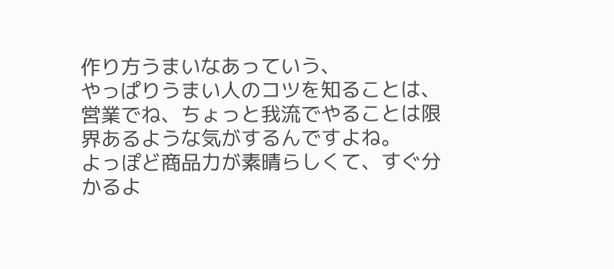作り方うまいなあっていう、
やっぱりうまい人のコツを知ることは、
営業でね、ちょっと我流でやることは限界あるような気がするんですよね。
よっぽど商品力が素晴らしくて、すぐ分かるよ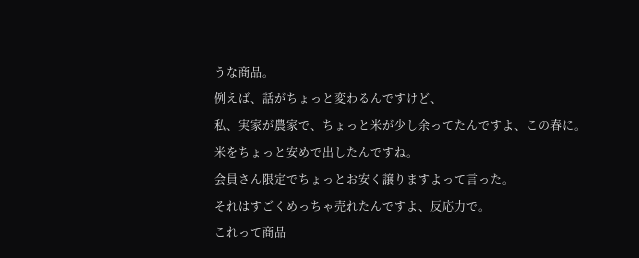うな商品。
例えば、話がちょっと変わるんですけど、
私、実家が農家で、ちょっと米が少し余ってたんですよ、この春に。
米をちょっと安めで出したんですね。
会員さん限定でちょっとお安く譲りますよって言った。
それはすごくめっちゃ売れたんですよ、反応力で。
これって商品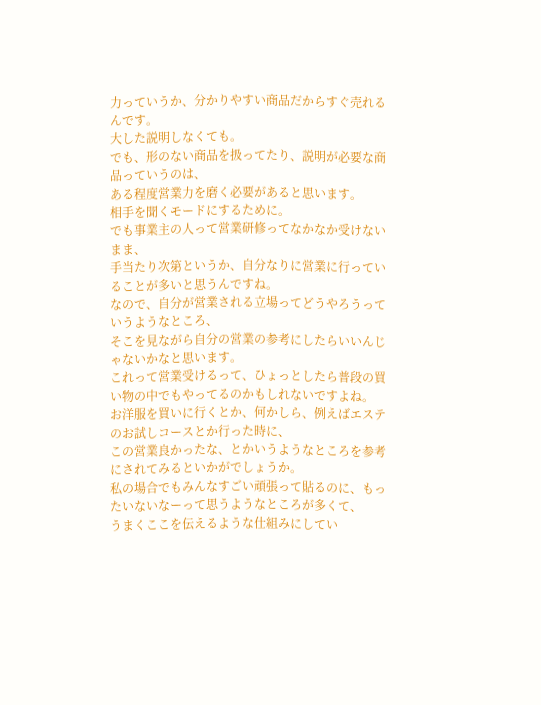力っていうか、分かりやすい商品だからすぐ売れるんです。
大した説明しなくても。
でも、形のない商品を扱ってたり、説明が必要な商品っていうのは、
ある程度営業力を磨く必要があると思います。
相手を聞くモードにするために。
でも事業主の人って営業研修ってなかなか受けないまま、
手当たり次第というか、自分なりに営業に行っていることが多いと思うんですね。
なので、自分が営業される立場ってどうやろうっていうようなところ、
そこを見ながら自分の営業の参考にしたらいいんじゃないかなと思います。
これって営業受けるって、ひょっとしたら普段の買い物の中でもやってるのかもしれないですよね。
お洋服を買いに行くとか、何かしら、例えばエステのお試しコースとか行った時に、
この営業良かったな、とかいうようなところを参考にされてみるといかがでしょうか。
私の場合でもみんなすごい頑張って貼るのに、もったいないなーって思うようなところが多くて、
うまくここを伝えるような仕組みにしてい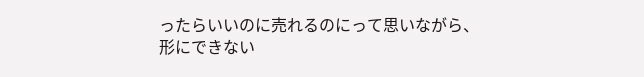ったらいいのに売れるのにって思いながら、
形にできない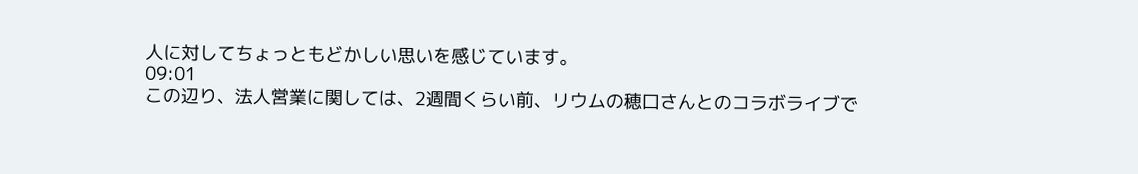人に対してちょっともどかしい思いを感じています。
09:01
この辺り、法人営業に関しては、2週間くらい前、リウムの穂口さんとのコラボライブで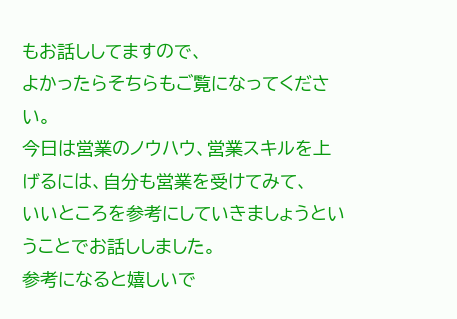もお話ししてますので、
よかったらそちらもご覧になってください。
今日は営業のノウハウ、営業スキルを上げるには、自分も営業を受けてみて、
いいところを参考にしていきましょうということでお話ししました。
参考になると嬉しいで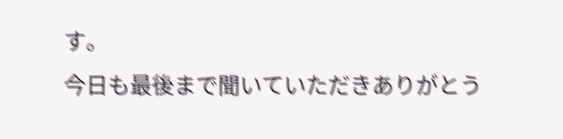す。
今日も最後まで聞いていただきありがとう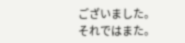ございました。
それではまた。